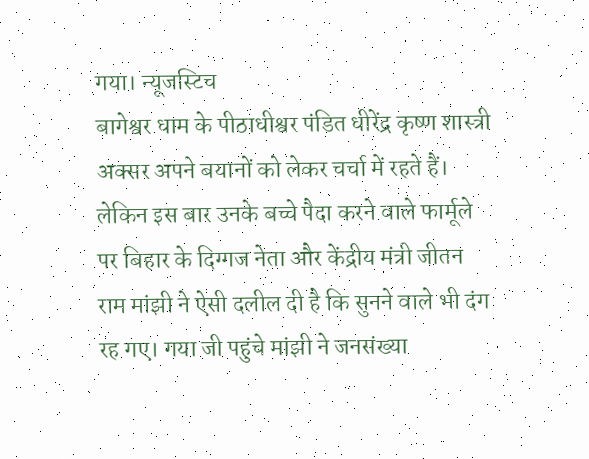गया। न्यूजस्टिच
बागेश्वर धाम के पीठाधीश्वर पंडित धीरेंद्र कृष्ण शास्त्री अक्सर अपने बयानों को लेकर चर्चा में रहते हैं। लेकिन इस बार उनके बच्चे पैदा करने वाले फार्मूले पर बिहार के दिग्गज नेता और केंद्रीय मंत्री जीतन राम मांझी ने ऐसी दलील दी है कि सुनने वाले भी दंग रह गए। गया जी पहुंचे मांझी ने जनसंख्या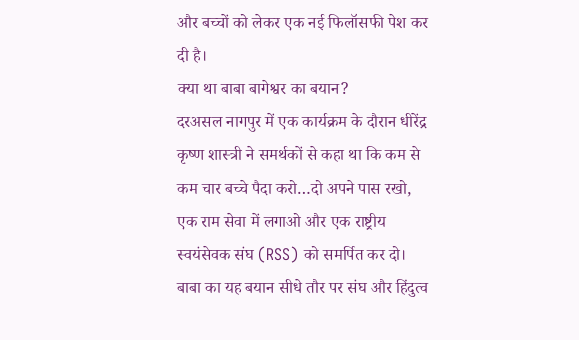और बच्चों को लेकर एक नई फिलॉसफी पेश कर दी है।
क्या था बाबा बागेश्वर का बयान?
दरअसल नागपुर में एक कार्यक्रम के दौरान धीरेंद्र कृष्ण शास्त्री ने समर्थकों से कहा था कि कम से कम चार बच्चे पैदा करो…दो अपने पास रखो, एक राम सेवा में लगाओ और एक राष्ट्रीय स्वयंसेवक संघ (RSS) को समर्पित कर दो। बाबा का यह बयान सीधे तौर पर संघ और हिंदुत्व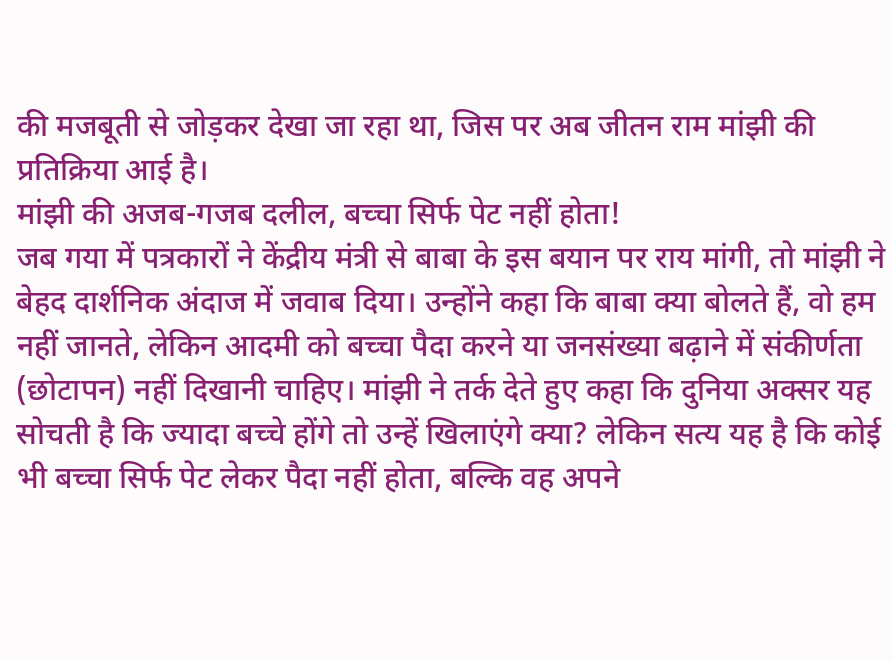की मजबूती से जोड़कर देखा जा रहा था, जिस पर अब जीतन राम मांझी की प्रतिक्रिया आई है।
मांझी की अजब-गजब दलील, बच्चा सिर्फ पेट नहीं होता!
जब गया में पत्रकारों ने केंद्रीय मंत्री से बाबा के इस बयान पर राय मांगी, तो मांझी ने बेहद दार्शनिक अंदाज में जवाब दिया। उन्होंने कहा कि बाबा क्या बोलते हैं, वो हम नहीं जानते, लेकिन आदमी को बच्चा पैदा करने या जनसंख्या बढ़ाने में संकीर्णता (छोटापन) नहीं दिखानी चाहिए। मांझी ने तर्क देते हुए कहा कि दुनिया अक्सर यह सोचती है कि ज्यादा बच्चे होंगे तो उन्हें खिलाएंगे क्या? लेकिन सत्य यह है कि कोई भी बच्चा सिर्फ पेट लेकर पैदा नहीं होता, बल्कि वह अपने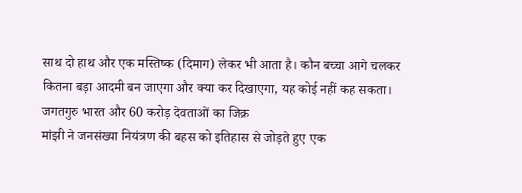साथ दो हाथ और एक मस्तिष्क (दिमाग) लेकर भी आता है। कौन बच्चा आगे चलकर कितना बड़ा आदमी बन जाएगा और क्या कर दिखाएगा, यह कोई नहीं कह सकता।
जगतगुरु भारत और 60 करोड़ देवताओं का जिक्र
मांझी ने जनसंख्या नियंत्रण की बहस को इतिहास से जोड़ते हुए एक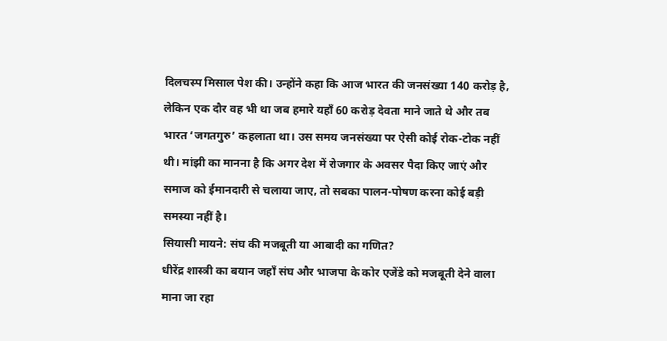दिलचस्प मिसाल पेश की। उन्होंने कहा कि आज भारत की जनसंख्या 140 करोड़ है, लेकिन एक दौर वह भी था जब हमारे यहाँ 60 करोड़ देवता माने जाते थे और तब भारत ‘जगतगुरु’ कहलाता था। उस समय जनसंख्या पर ऐसी कोई रोक-टोक नहीं थी। मांझी का मानना है कि अगर देश में रोजगार के अवसर पैदा किए जाएं और समाज को ईमानदारी से चलाया जाए, तो सबका पालन-पोषण करना कोई बड़ी समस्या नहीं है।
सियासी मायने: संघ की मजबूती या आबादी का गणित?
धीरेंद्र शास्त्री का बयान जहाँ संघ और भाजपा के कोर एजेंडे को मजबूती देने वाला माना जा रहा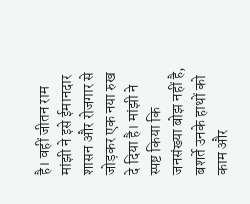है। वहीं जीतन राम मांझी ने इसे ईमानदार शासन और रोजगार से जोड़कर एक नया रुख दे दिया है। मांझी ने स्पष्ट किया कि जनसंख्या बोझ नहीं है, बशर्ते उनके हाथों को काम और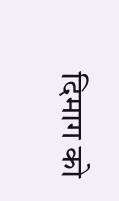दिमाग को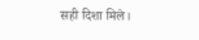सही दिशा मिले।